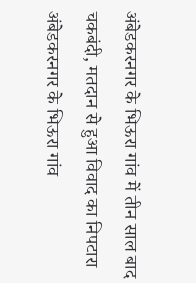अंबेडकरनगर के भिऊरा गांव में तीन साल बाद चकबंदी, मतदान से हुआ विवाद का निपटारा
अंबेडकरनगर के भिऊरा गांव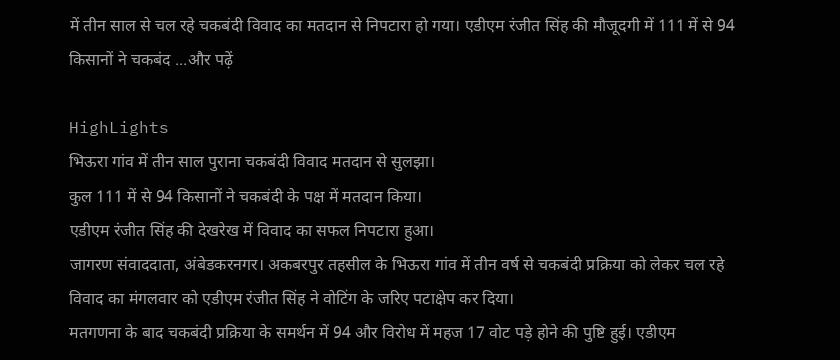में तीन साल से चल रहे चकबंदी विवाद का मतदान से निपटारा हो गया। एडीएम रंजीत सिंह की मौजूदगी में 111 में से 94 किसानों ने चकबंद ...और पढ़ें

HighLights
भिऊरा गांव में तीन साल पुराना चकबंदी विवाद मतदान से सुलझा।
कुल 111 में से 94 किसानों ने चकबंदी के पक्ष में मतदान किया।
एडीएम रंजीत सिंह की देखरेख में विवाद का सफल निपटारा हुआ।
जागरण संवाददाता, अंबेडकरनगर। अकबरपुर तहसील के भिऊरा गांव में तीन वर्ष से चकबंदी प्रक्रिया को लेकर चल रहे विवाद का मंगलवार को एडीएम रंजीत सिंह ने वोटिंग के जरिए पटाक्षेप कर दिया।
मतगणना के बाद चकबंदी प्रक्रिया के समर्थन में 94 और विरोध में महज 17 वोट पड़े होने की पुष्टि हुई। एडीएम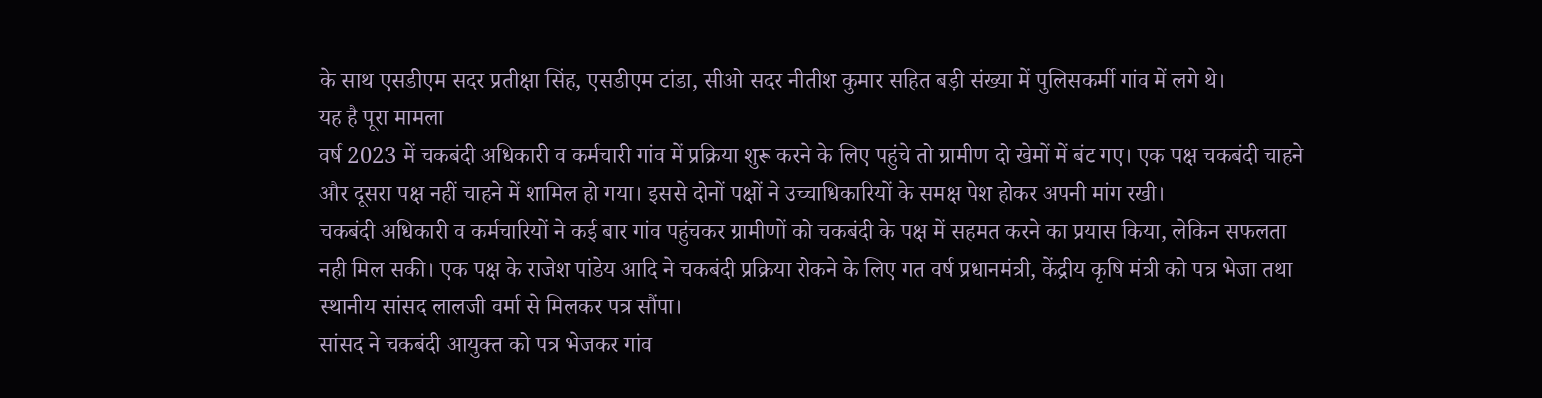के साथ एसडीएम सदर प्रतीक्षा सिंह, एसडीएम टांडा, सीओ सदर नीतीश कुमार सहित बड़ी संख्या में पुलिसकर्मी गांव में लगे थे।
यह है पूरा मामला
वर्ष 2023 में चकबंदी अधिकारी व कर्मचारी गांव में प्रक्रिया शुरू करने के लिए पहुंचे तो ग्रामीण दो खेमों में बंट गए। एक पक्ष चकबंदी चाहने और दूसरा पक्ष नहीं चाहने में शामिल हो गया। इससे दोनों पक्षों ने उच्चाधिकारियों के समक्ष पेश होकर अपनी मांग रखी।
चकबंदी अधिकारी व कर्मचारियों ने कई बार गांव पहुंचकर ग्रामीणों को चकबंदी के पक्ष में सहमत करने का प्रयास किया, लेकिन सफलता नही मिल सकी। एक पक्ष के राजेश पांडेय आदि ने चकबंदी प्रक्रिया रोकने के लिए गत वर्ष प्रधानमंत्री, केंद्रीय कृषि मंत्री को पत्र भेजा तथा स्थानीय सांसद लालजी वर्मा से मिलकर पत्र सौंपा।
सांसद ने चकबंदी आयुक्त को पत्र भेजकर गांव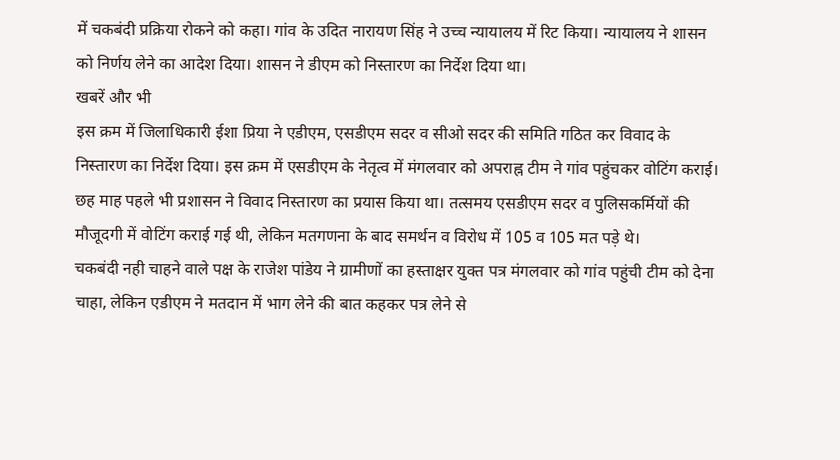में चकबंदी प्रक्रिया रोकने को कहा। गांव के उदित नारायण सिंह ने उच्च न्यायालय में रिट किया। न्यायालय ने शासन को निर्णय लेने का आदेश दिया। शासन ने डीएम को निस्तारण का निर्देश दिया था।
खबरें और भी
इस क्रम में जिलाधिकारी ईशा प्रिया ने एडीएम, एसडीएम सदर व सीओ सदर की समिति गठित कर विवाद के निस्तारण का निर्देश दिया। इस क्रम में एसडीएम के नेतृत्व में मंगलवार को अपराह्न टीम ने गांव पहुंचकर वोटिंग कराई।
छह माह पहले भी प्रशासन ने विवाद निस्तारण का प्रयास किया था। तत्समय एसडीएम सदर व पुलिसकर्मियों की मौजूदगी में वोटिंग कराई गई थी, लेकिन मतगणना के बाद समर्थन व विरोध में 105 व 105 मत पड़े थे।
चकबंदी नही चाहने वाले पक्ष के राजेश पांडेय ने ग्रामीणों का हस्ताक्षर युक्त पत्र मंगलवार को गांव पहुंची टीम को देना चाहा, लेकिन एडीएम ने मतदान में भाग लेने की बात कहकर पत्र लेने से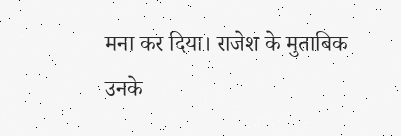मना कर दिया। राजेश के मुताबिक उनके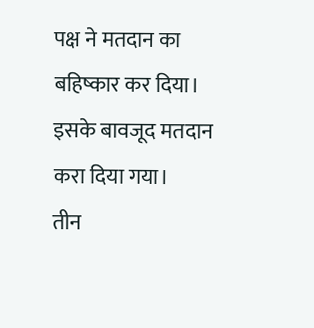पक्ष ने मतदान का बहिष्कार कर दिया। इसके बावजूद मतदान करा दिया गया।
तीन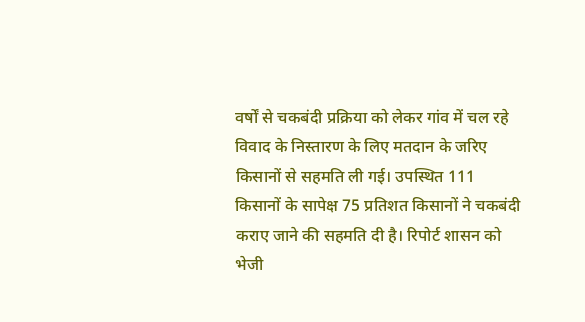वर्षों से चकबंदी प्रक्रिया को लेकर गांव में चल रहे विवाद के निस्तारण के लिए मतदान के जरिए किसानों से सहमति ली गई। उपस्थित 111 किसानों के सापेक्ष 75 प्रतिशत किसानों ने चकबंदी कराए जाने की सहमति दी है। रिपोर्ट शासन को भेजी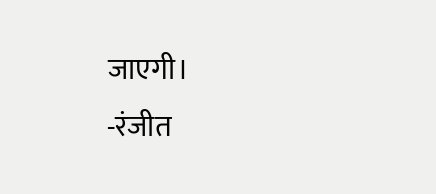जाएगी।
-रंजीत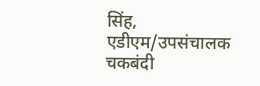सिंह, एडीएम/उपसंचालक चकबंदी